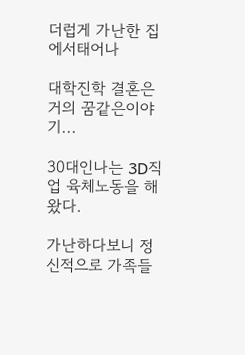더럽게 가난한 집에서태어나

대학진학 결혼은 거의 꿈같은이야기...

30대인나는 3D직업 육체노동을 해왔다.

가난하다보니 정신적으로 가족들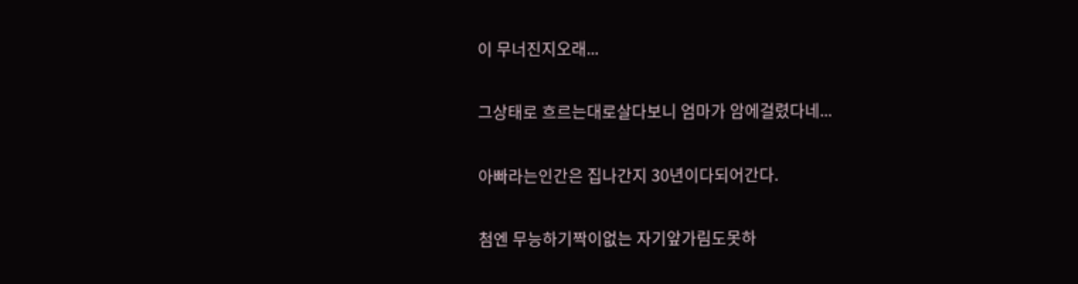이 무너진지오래...

그상태로 흐르는대로살다보니 엄마가 암에걸렸다네...

아빠라는인간은 집나간지 30년이다되어간다.

첨엔 무능하기짝이없는 자기앞가림도못하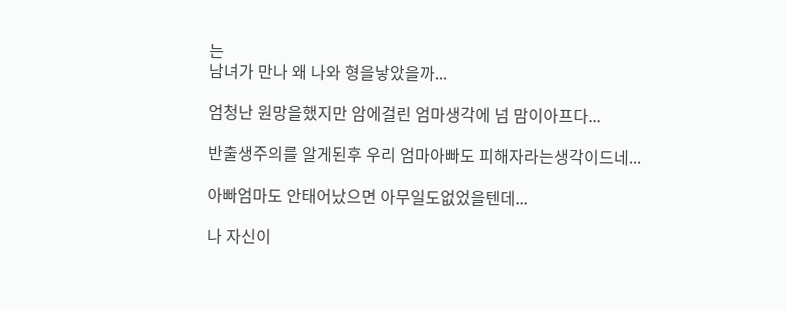는
남녀가 만나 왜 나와 형을낳았을까...

엄청난 원망을했지만 암에걸린 엄마생각에 넘 맘이아프다...

반출생주의를 알게된후 우리 엄마아빠도 피해자라는생각이드네...

아빠엄마도 안태어났으면 아무일도없었을텐데...

나 자신이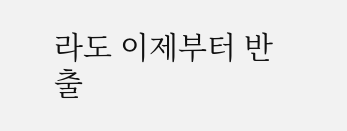라도 이제부터 반출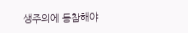생주의에 동참해야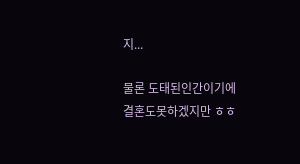지...

물론 도태된인간이기에 결혼도못하겠지만 ㅎㅎ